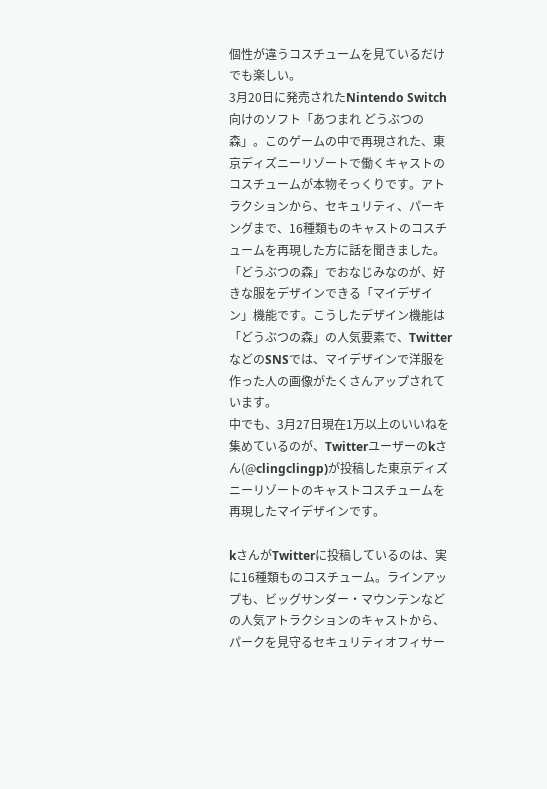個性が違うコスチュームを見ているだけでも楽しい。
3月20日に発売されたNintendo Switch向けのソフト「あつまれ どうぶつの森」。このゲームの中で再現された、東京ディズニーリゾートで働くキャストのコスチュームが本物そっくりです。アトラクションから、セキュリティ、パーキングまで、16種類ものキャストのコスチュームを再現した方に話を聞きました。
「どうぶつの森」でおなじみなのが、好きな服をデザインできる「マイデザイン」機能です。こうしたデザイン機能は「どうぶつの森」の人気要素で、TwitterなどのSNSでは、マイデザインで洋服を作った人の画像がたくさんアップされています。
中でも、3月27日現在1万以上のいいねを集めているのが、Twitterユーザーのkさん(@clingclingp)が投稿した東京ディズニーリゾートのキャストコスチュームを再現したマイデザインです。

kさんがTwitterに投稿しているのは、実に16種類ものコスチューム。ラインアップも、ビッグサンダー・マウンテンなどの人気アトラクションのキャストから、パークを見守るセキュリティオフィサー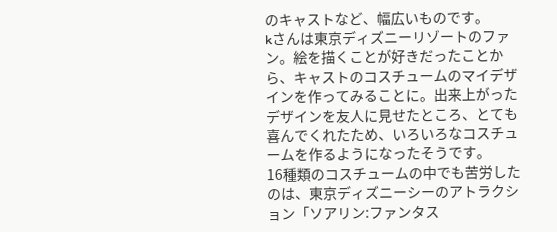のキャストなど、幅広いものです。
kさんは東京ディズニーリゾートのファン。絵を描くことが好きだったことから、キャストのコスチュームのマイデザインを作ってみることに。出来上がったデザインを友人に見せたところ、とても喜んでくれたため、いろいろなコスチュームを作るようになったそうです。
16種類のコスチュームの中でも苦労したのは、東京ディズニーシーのアトラクション「ソアリン:ファンタス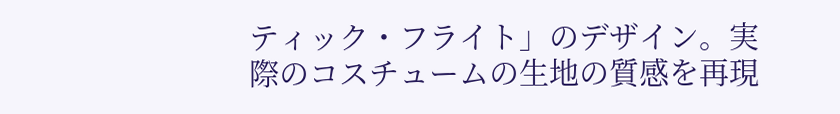ティック・フライト」のデザイン。実際のコスチュームの生地の質感を再現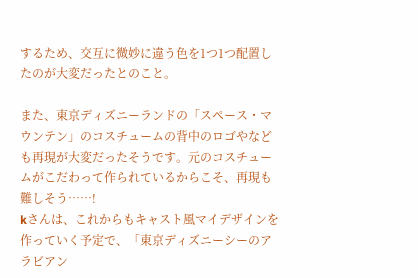するため、交互に微妙に違う色を1つ1つ配置したのが大変だったとのこと。

また、東京ディズニーランドの「スペース・マウンテン」のコスチュームの背中のロゴやなども再現が大変だったそうです。元のコスチュームがこだわって作られているからこそ、再現も難しそう……!
kさんは、これからもキャスト風マイデザインを作っていく予定で、「東京ディズニーシーのアラビアン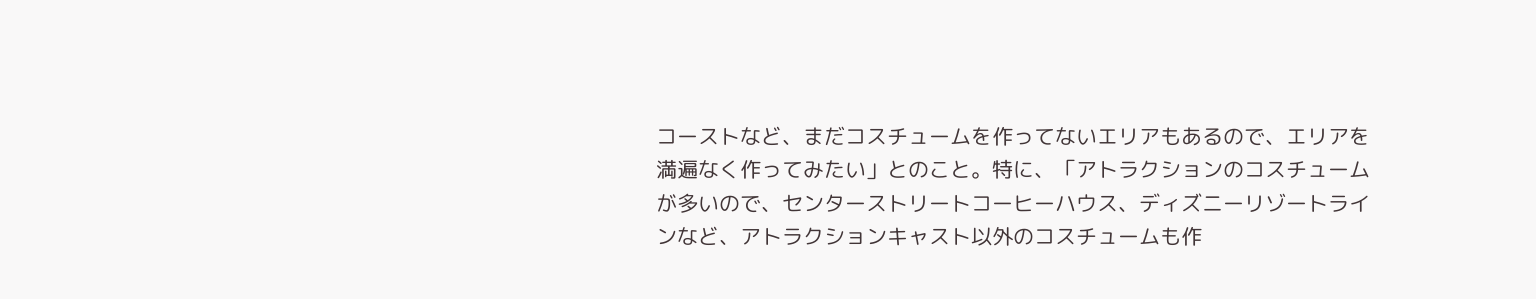コーストなど、まだコスチュームを作ってないエリアもあるので、エリアを満遍なく作ってみたい」とのこと。特に、「アトラクションのコスチュームが多いので、センターストリートコーヒーハウス、ディズニーリゾートラインなど、アトラクションキャスト以外のコスチュームも作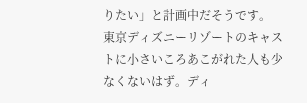りたい」と計画中だそうです。
東京ディズニーリゾートのキャストに小さいころあこがれた人も少なくないはず。ディ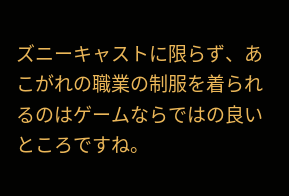ズニーキャストに限らず、あこがれの職業の制服を着られるのはゲームならではの良いところですね。